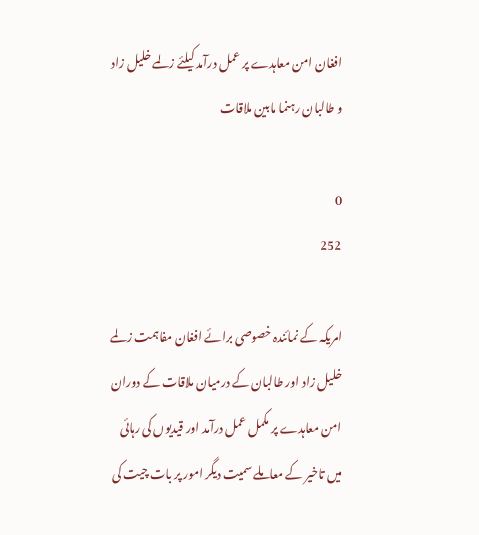افغان امن معاہدے پر عمل درآمد کیلئے زلمے خلیل زاد و طالبان رہنما مابین ملاقات

0
252

امریکہ کے نمائندہ خصوصی برائے افغان مفاہمت زلمے خلیل زاد اور طالبان کے درمیان ملاقات کے دوران امن معاہدے پر مکمل عمل درآمد اور قیدیوں کی رہائی میں تاخیر کے معاملے سمیت دیگر امور پر بات چیت کی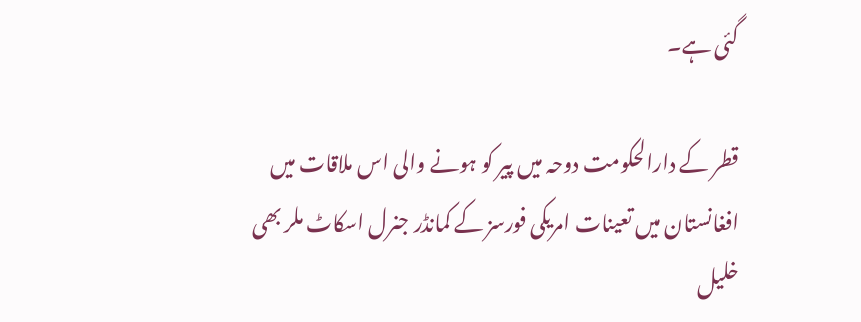گئی ہے۔

قطر کے دارالحکومت دوحہ میں پیر کو ہونے والی اس ملاقات میں افغانستان میں تعینات امریکی فورسز کے کمانڈر جنرل اسکاٹ ملر بھی خلیل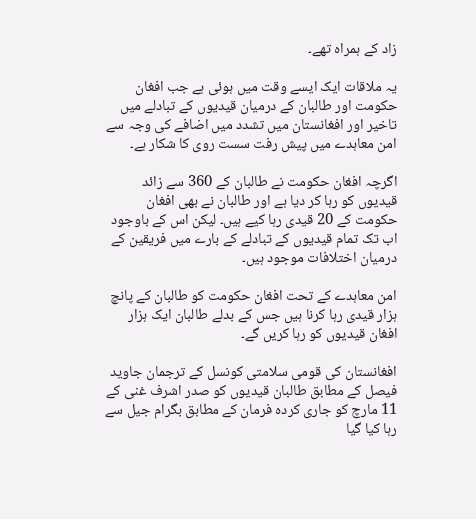زاد کے ہمراہ تھے۔

یہ ملاقات ایک ایسے وقت میں ہوئی ہے جب افغان حکومت اور طالبان کے درمیان قیدیوں کے تبادلے میں تاخیر اور افغانستان میں تشدد میں اضافے کی وجہ سے امن معاہدے میں پیش رفت سست روی کا شکار ہے۔

اگرچہ افغان حکومت نے طالبان کے 360 سے زائد قیدیوں کو رہا کر دیا ہے اور طالبان نے بھی افغان حکومت کے 20 قیدی رہا کیے ہیں۔ لیکن اس کے باوجود اب تک تمام قیدیوں کے تبادلے کے بارے میں فریقین کے درمیان اختلافات موجود ہیں۔

امن معاہدے کے تحت افغان حکومت کو طالبان کے پانچ ہزار قیدی رہا کرنا ہیں جس کے بدلے طالبان ایک ہزار افغان قیدیوں کو رہا کریں گے۔

افغانستان کی قومی سلامتی کونسل کے ترجمان جاوید فیصل کے مطابق طالبان قیدیوں کو صدر اشرف غنی کے 11 مارچ کو جاری کردہ فرمان کے مطابق بگرام جیل سے رہا کیا گیا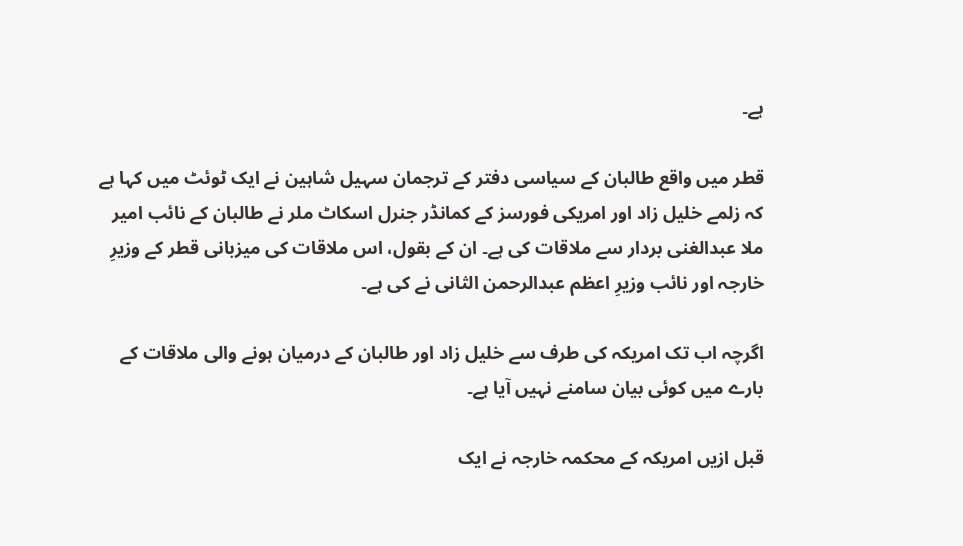ہے۔

قطر میں واقع طالبان کے سیاسی دفتر کے ترجمان سہیل شاہین نے ایک ٹوئٹ میں کہا ہے کہ زلمے خلیل زاد اور امریکی فورسز کے کمانڈر جنرل اسکاٹ ملر نے طالبان کے نائب امیر ملا عبدالغنی بردار سے ملاقات کی ہے۔ ان کے بقول، اس ملاقات کی میزبانی قطر کے وزیرِ خارجہ اور نائب وزیرِ اعظم عبدالرحمن الثانی نے کی ہے۔

اگرچہ اب تک امریکہ کی طرف سے خلیل زاد اور طالبان کے درمیان ہونے والی ملاقات کے بارے میں کوئی بیان سامنے نہیں آیا ہے۔

قبل ازیں امریکہ کے محکمہ خارجہ نے ایک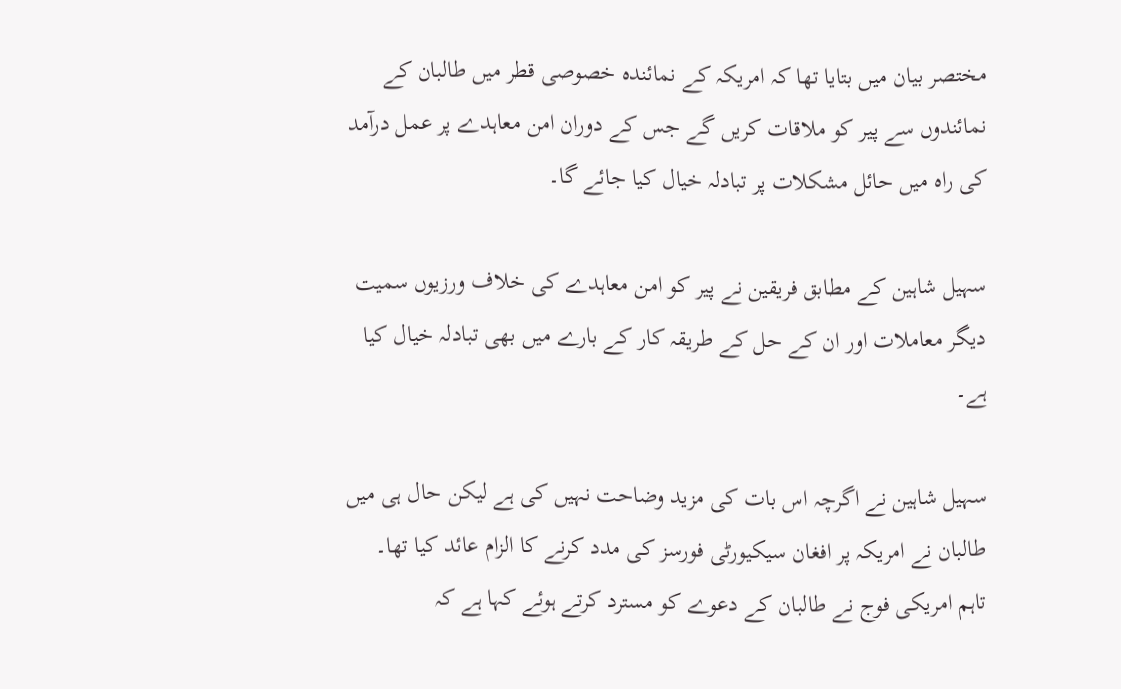مختصر بیان میں بتایا تھا کہ امریکہ کے نمائندہ خصوصی قطر میں طالبان کے نمائندوں سے پیر کو ملاقات کریں گے جس کے دوران امن معاہدے پر عمل درآمد کی راہ میں حائل مشکلات پر تبادلہ خیال کیا جائے گا۔

سہیل شاہین کے مطابق فریقین نے پیر کو امن معاہدے کی خلاف ورزیوں سمیت دیگر معاملات اور ان کے حل کے طریقہ کار کے بارے میں بھی تبادلہ خیال کیا ہے۔

سہیل شاہین نے اگرچہ اس بات کی مزید وضاحت نہیں کی ہے لیکن حال ہی میں طالبان نے امریکہ پر افغان سیکیورٹی فورسز کی مدد کرنے کا الزام عائد کیا تھا۔ تاہم امریکی فوج نے طالبان کے دعوے کو مسترد کرتے ہوئے کہا ہے کہ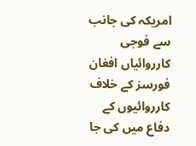امریکہ کی جانب سے فوجی کارروائیاں افغان فورسز کے خلاف کارروائیوں کے دفاع میں کی جا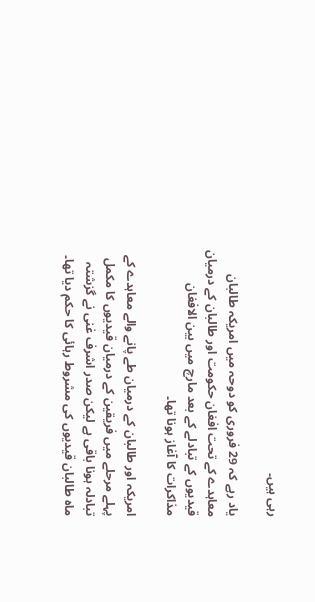رہی ہیں۔

یاد رہے کہ 29 فروری کو دوحہ میں امریکہ طالبان معاہدے کے تحت افغان حکومت اور طالبان کے درمیان قیدیوں کے تبادلے کے بعد مارچ میں بین الافغان مذاکرات کا آغاز ہونا تھا۔

امریکہ اور طالبان کے درمیان طے پانے والے معاہدے کے پہلے مرحلے میں فریقین کے درمیان قیدیوں کا مکمل تبادلہ ہونا باقی ہے لیکن صدر اشرف غنی نے گزشتہ ماہ طالبان قیدیوں کی مشروط رہائی کا حکم دیا تھا۔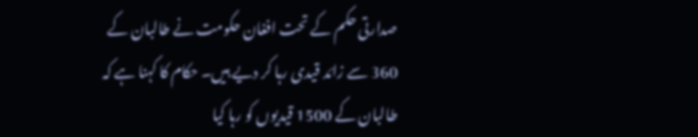صدارتی حکم کے تحت افغان حکومت نے طالبان کے 360 سے زائد قیدی رہا کر دیے ہیں۔ حکام کا کہنا ہے کہ طالبان کے 1500 قیدیوں کو رہا کیا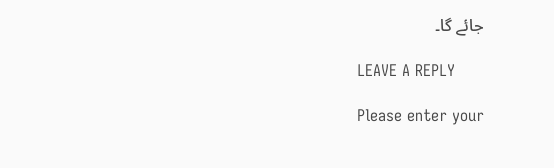جائے گا۔

LEAVE A REPLY

Please enter your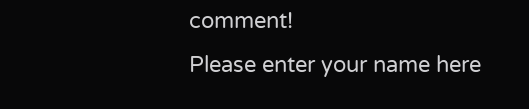comment!
Please enter your name here